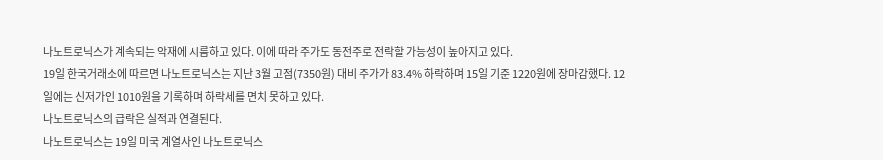나노트로닉스가 계속되는 악재에 시름하고 있다. 이에 따라 주가도 동전주로 전락할 가능성이 높아지고 있다.
19일 한국거래소에 따르면 나노트로닉스는 지난 3월 고점(7350원) 대비 주가가 83.4% 하락하며 15일 기준 1220원에 장마감했다. 12일에는 신저가인 1010원을 기록하며 하락세를 면치 못하고 있다.
나노트로닉스의 급락은 실적과 연결된다.
나노트로닉스는 19일 미국 계열사인 나노트로닉스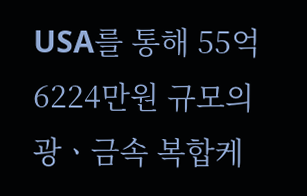USA를 통해 55억6224만원 규모의 광ㆍ금속 복합케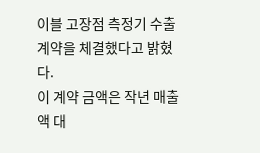이블 고장점 측정기 수출 계약을 체결했다고 밝혔다.
이 계약 금액은 작년 매출액 대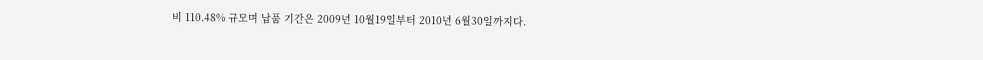비 110.48% 규모며 납품 기간은 2009년 10월19일부터 2010년 6월30일까지다.